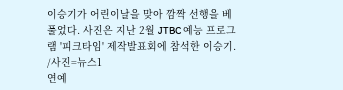이승기가 어린이날을 맞아 깜짝 선행을 베풀었다. 사진은 지난 2월 JTBC 예능 프로그램 '피크타임' 제작발표회에 참석한 이승기. /사진=뉴스1
연예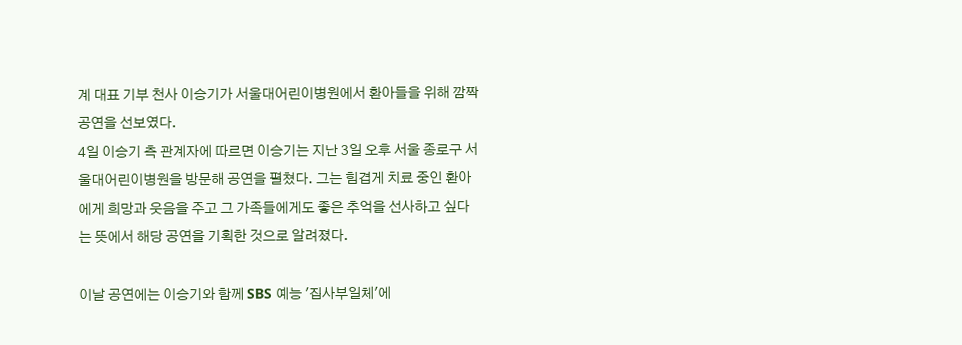계 대표 기부 천사 이승기가 서울대어린이병원에서 환아들을 위해 깜짝 공연을 선보였다.
4일 이승기 측 관계자에 따르면 이승기는 지난 3일 오후 서울 종로구 서울대어린이병원을 방문해 공연을 펼쳤다. 그는 힘겹게 치료 중인 환아에게 희망과 웃음을 주고 그 가족들에게도 좋은 추억을 선사하고 싶다는 뜻에서 해당 공연을 기획한 것으로 알려졌다.

이날 공연에는 이승기와 함께 SBS 예능 '집사부일체'에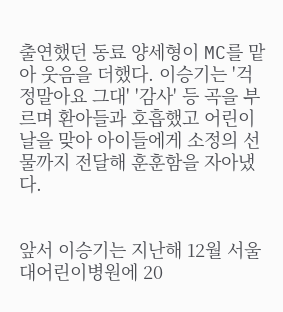출연했던 동료 양세형이 MC를 맡아 웃음을 더했다. 이승기는 '걱정말아요 그대' '감사' 등 곡을 부르며 환아들과 호흡했고 어린이날을 맞아 아이들에게 소정의 선물까지 전달해 훈훈함을 자아냈다.


앞서 이승기는 지난해 12월 서울대어린이병원에 20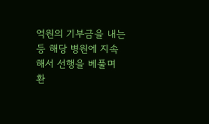억원의 기부금을 내는 등 해당 병원에 지속해서 선행을 베풀며 환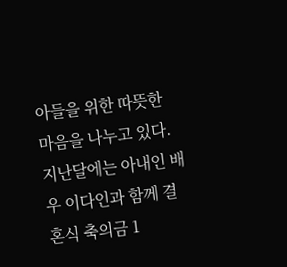아들을 위한 따뜻한 마음을 나누고 있다. 지난달에는 아내인 배우 이다인과 함께 결혼식 축의금 1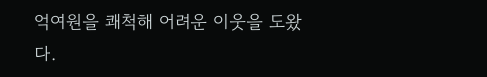억여원을 쾌척해 어려운 이웃을 도왔다.